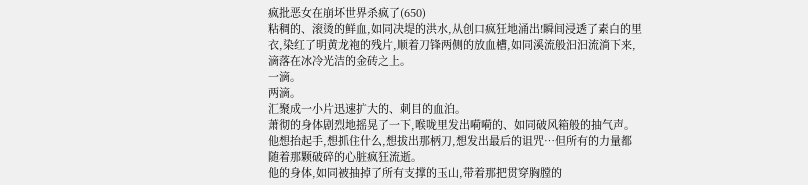疯批恶女在崩坏世界杀疯了(650)
粘稠的、滚烫的鲜血,如同决堤的洪水,从创口疯狂地涌出!瞬间浸透了素白的里衣,染红了明黄龙袍的残片,顺着刀锋两侧的放血槽,如同溪流般汩汩流淌下来,滴落在冰冷光洁的金砖之上。
一滴。
两滴。
汇聚成一小片迅速扩大的、刺目的血泊。
萧彻的身体剧烈地摇晃了一下,喉咙里发出嗬嗬的、如同破风箱般的抽气声。他想抬起手,想抓住什么,想拔出那柄刀,想发出最后的诅咒…但所有的力量都随着那颗破碎的心脏疯狂流逝。
他的身体,如同被抽掉了所有支撑的玉山,带着那把贯穿胸膛的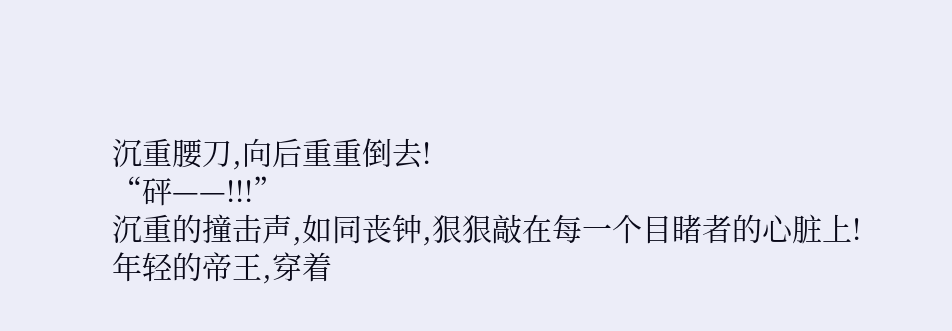沉重腰刀,向后重重倒去!
“砰——!!!”
沉重的撞击声,如同丧钟,狠狠敲在每一个目睹者的心脏上!
年轻的帝王,穿着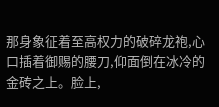那身象征着至高权力的破碎龙袍,心口插着御赐的腰刀,仰面倒在冰冷的金砖之上。脸上,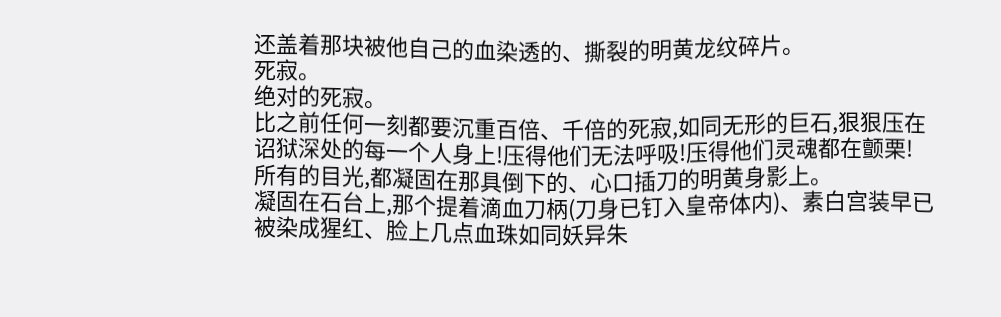还盖着那块被他自己的血染透的、撕裂的明黄龙纹碎片。
死寂。
绝对的死寂。
比之前任何一刻都要沉重百倍、千倍的死寂,如同无形的巨石,狠狠压在诏狱深处的每一个人身上!压得他们无法呼吸!压得他们灵魂都在颤栗!
所有的目光,都凝固在那具倒下的、心口插刀的明黄身影上。
凝固在石台上,那个提着滴血刀柄(刀身已钉入皇帝体内)、素白宫装早已被染成猩红、脸上几点血珠如同妖异朱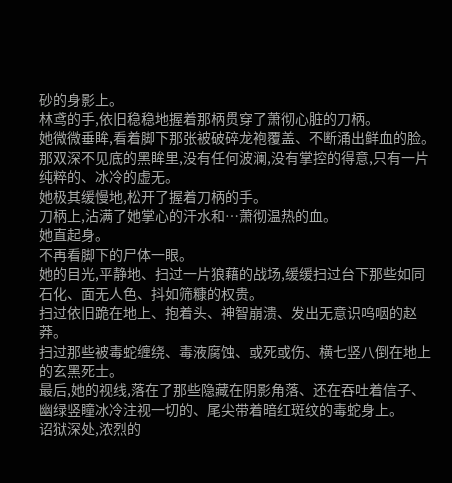砂的身影上。
林鸢的手,依旧稳稳地握着那柄贯穿了萧彻心脏的刀柄。
她微微垂眸,看着脚下那张被破碎龙袍覆盖、不断涌出鲜血的脸。那双深不见底的黑眸里,没有任何波澜,没有掌控的得意,只有一片纯粹的、冰冷的虚无。
她极其缓慢地,松开了握着刀柄的手。
刀柄上,沾满了她掌心的汗水和…萧彻温热的血。
她直起身。
不再看脚下的尸体一眼。
她的目光,平静地、扫过一片狼藉的战场,缓缓扫过台下那些如同石化、面无人色、抖如筛糠的权贵。
扫过依旧跪在地上、抱着头、神智崩溃、发出无意识呜咽的赵莽。
扫过那些被毒蛇缠绕、毒液腐蚀、或死或伤、横七竖八倒在地上的玄黑死士。
最后,她的视线,落在了那些隐藏在阴影角落、还在吞吐着信子、幽绿竖瞳冰冷注视一切的、尾尖带着暗红斑纹的毒蛇身上。
诏狱深处,浓烈的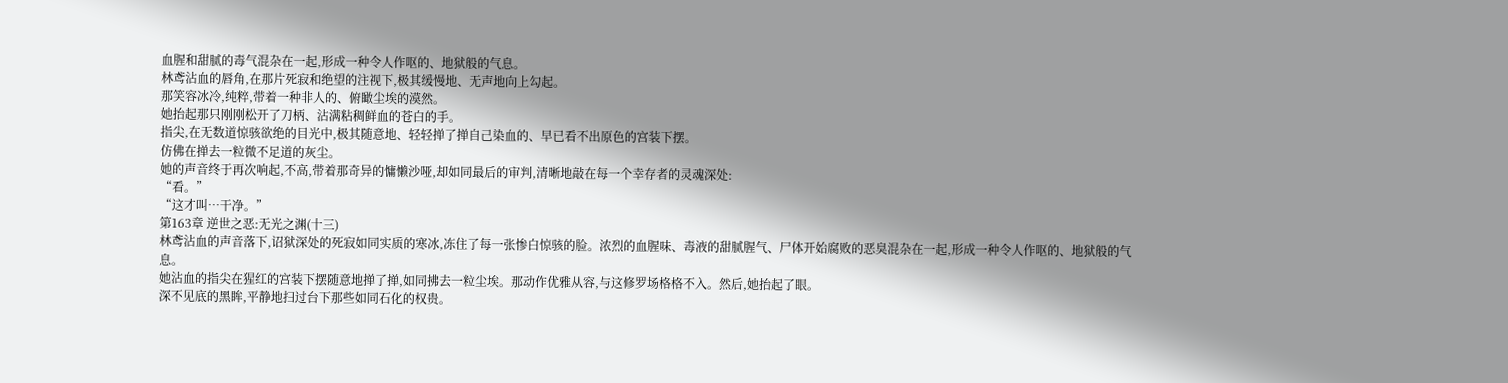血腥和甜腻的毒气混杂在一起,形成一种令人作呕的、地狱般的气息。
林鸢沾血的唇角,在那片死寂和绝望的注视下,极其缓慢地、无声地向上勾起。
那笑容冰冷,纯粹,带着一种非人的、俯瞰尘埃的漠然。
她抬起那只刚刚松开了刀柄、沾满粘稠鲜血的苍白的手。
指尖,在无数道惊骇欲绝的目光中,极其随意地、轻轻掸了掸自己染血的、早已看不出原色的宫装下摆。
仿佛在掸去一粒微不足道的灰尘。
她的声音终于再次响起,不高,带着那奇异的慵懒沙哑,却如同最后的审判,清晰地敲在每一个幸存者的灵魂深处:
“看。”
“这才叫…干净。”
第163章 逆世之恶:无光之渊(十三)
林鸢沾血的声音落下,诏狱深处的死寂如同实质的寒冰,冻住了每一张惨白惊骇的脸。浓烈的血腥味、毒液的甜腻腥气、尸体开始腐败的恶臭混杂在一起,形成一种令人作呕的、地狱般的气息。
她沾血的指尖在猩红的宫装下摆随意地掸了掸,如同拂去一粒尘埃。那动作优雅从容,与这修罗场格格不入。然后,她抬起了眼。
深不见底的黑眸,平静地扫过台下那些如同石化的权贵。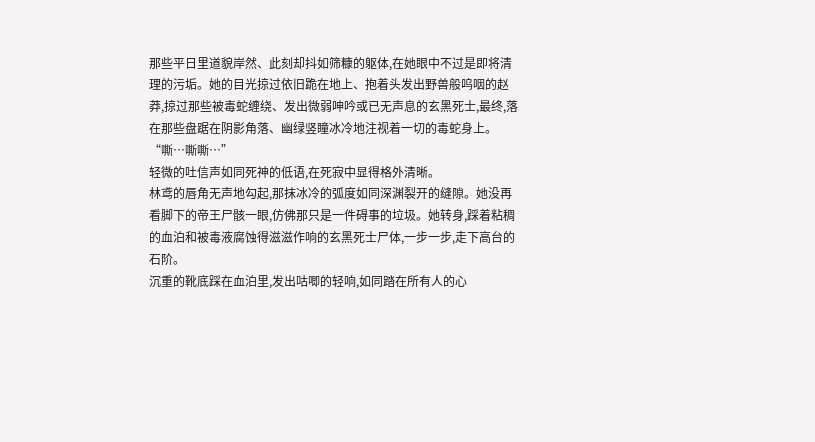那些平日里道貌岸然、此刻却抖如筛糠的躯体,在她眼中不过是即将清理的污垢。她的目光掠过依旧跪在地上、抱着头发出野兽般呜咽的赵莽,掠过那些被毒蛇缠绕、发出微弱呻吟或已无声息的玄黑死士,最终,落在那些盘踞在阴影角落、幽绿竖瞳冰冷地注视着一切的毒蛇身上。
“嘶…嘶嘶…”
轻微的吐信声如同死神的低语,在死寂中显得格外清晰。
林鸢的唇角无声地勾起,那抹冰冷的弧度如同深渊裂开的缝隙。她没再看脚下的帝王尸骸一眼,仿佛那只是一件碍事的垃圾。她转身,踩着粘稠的血泊和被毒液腐蚀得滋滋作响的玄黑死士尸体,一步一步,走下高台的石阶。
沉重的靴底踩在血泊里,发出咕唧的轻响,如同踏在所有人的心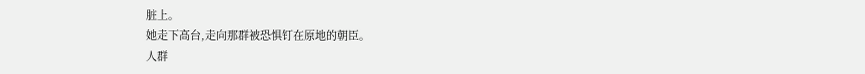脏上。
她走下高台,走向那群被恐惧钉在原地的朝臣。
人群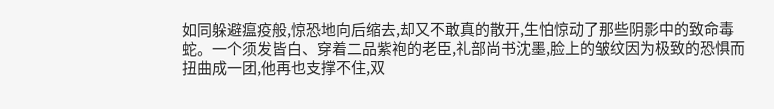如同躲避瘟疫般,惊恐地向后缩去,却又不敢真的散开,生怕惊动了那些阴影中的致命毒蛇。一个须发皆白、穿着二品紫袍的老臣,礼部尚书沈墨,脸上的皱纹因为极致的恐惧而扭曲成一团,他再也支撑不住,双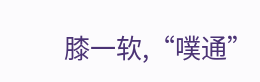膝一软,“噗通”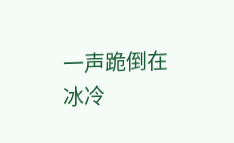一声跪倒在冰冷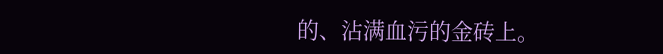的、沾满血污的金砖上。